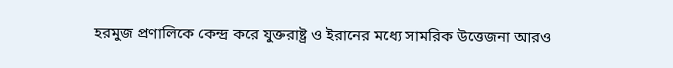হরমুজ প্রণালিকে কেন্দ্র করে যুক্তরাষ্ট্র ও ইরানের মধ্যে সামরিক উত্তেজনা আরও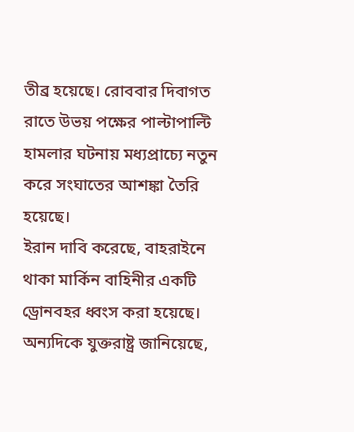তীব্র হয়েছে। রোববার দিবাগত রাতে উভয় পক্ষের পাল্টাপাল্টি হামলার ঘটনায় মধ্যপ্রাচ্যে নতুন করে সংঘাতের আশঙ্কা তৈরি হয়েছে।
ইরান দাবি করেছে, বাহরাইনে থাকা মার্কিন বাহিনীর একটি ড্রোনবহর ধ্বংস করা হয়েছে। অন্যদিকে যুক্তরাষ্ট্র জানিয়েছে,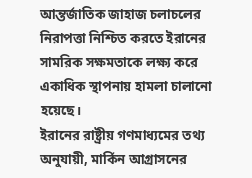আন্তর্জাতিক জাহাজ চলাচলের নিরাপত্তা নিশ্চিত করতে ইরানের সামরিক সক্ষমতাকে লক্ষ্য করে একাধিক স্থাপনায় হামলা চালানো হয়েছে।
ইরানের রাষ্ট্রীয় গণমাধ্যমের তথ্য অনুযায়ী, মার্কিন আগ্রাসনের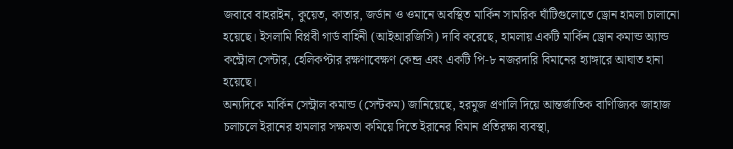জবাবে বাহরাইন, কুয়েত, কাতার, জর্ডান ও ওমানে অবস্থিত মার্কিন সামরিক ঘাঁটিগুলোতে ড্রোন হামলা চালানো হয়েছে। ইসলামি বিপ্লবী গার্ড বাহিনী (আইআরজিসি) দাবি করেছে, হামলায় একটি মার্কিন ড্রোন কমান্ড অ্যান্ড কন্ট্রোল সেন্টার, হেলিকপ্টার রক্ষণাবেক্ষণ কেন্দ্র এবং একটি পি-৮ নজরদারি বিমানের হ্যাঙ্গারে আঘাত হানা হয়েছে।
অন্যদিকে মার্কিন সেন্ট্রাল কমান্ড (সেন্টকম) জানিয়েছে, হরমুজ প্রণালি দিয়ে আন্তর্জাতিক বাণিজ্যিক জাহাজ চলাচলে ইরানের হামলার সক্ষমতা কমিয়ে দিতে ইরানের বিমান প্রতিরক্ষা ব্যবস্থা,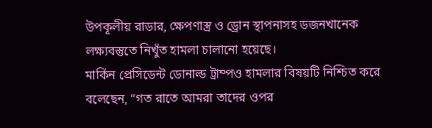উপকূলীয় রাডার, ক্ষেপণাস্ত্র ও ড্রোন স্থাপনাসহ ডজনখানেক লক্ষ্যবস্তুতে নিখুঁত হামলা চালানো হয়েছে।
মার্কিন প্রেসিডেন্ট ডোনাল্ড ট্রাম্পও হামলার বিষয়টি নিশ্চিত করে বলেছেন, “গত রাতে আমরা তাদের ওপর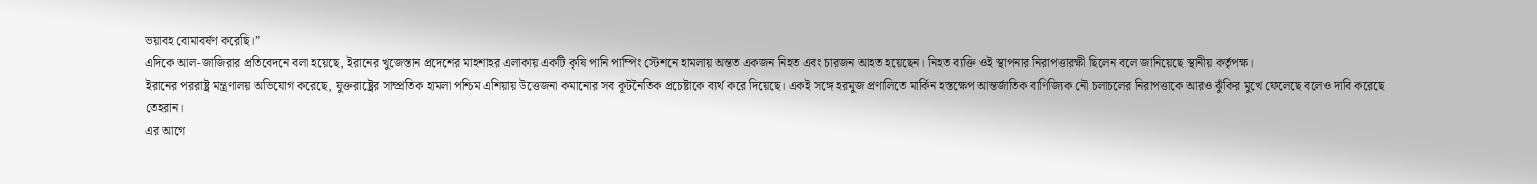ভয়াবহ বোমাবর্ষণ করেছি।”
এদিকে আল-জাজিরার প্রতিবেদনে বলা হয়েছে, ইরানের খুজেস্তান প্রদেশের মাহশাহর এলাকায় একটি কৃষি পানি পাম্পিং স্টেশনে হামলায় অন্তত একজন নিহত এবং চারজন আহত হয়েছেন। নিহত ব্যক্তি ওই স্থাপনার নিরাপত্তারক্ষী ছিলেন বলে জানিয়েছে স্থানীয় কর্তৃপক্ষ।
ইরানের পররাষ্ট্র মন্ত্রণালয় অভিযোগ করেছে, যুক্তরাষ্ট্রের সাম্প্রতিক হামলা পশ্চিম এশিয়ায় উত্তেজনা কমানোর সব কূটনৈতিক প্রচেষ্টাকে ব্যর্থ করে দিয়েছে। একই সঙ্গে হরমুজ প্রণালিতে মার্কিন হস্তক্ষেপ আন্তর্জাতিক বাণিজ্যিক নৌ চলাচলের নিরাপত্তাকে আরও ঝুঁকির মুখে ফেলেছে বলেও দাবি করেছে তেহরান।
এর আগে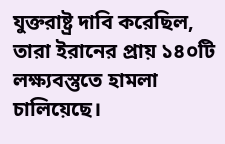যুক্তরাষ্ট্র দাবি করেছিল, তারা ইরানের প্রায় ১৪০টি লক্ষ্যবস্তুতে হামলা চালিয়েছে।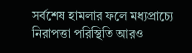সর্বশেষ হামলার ফলে মধ্যপ্রাচ্যে নিরাপত্তা পরিস্থিতি আরও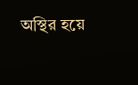অস্থির হয়ে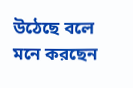উঠেছে বলে মনে করছেন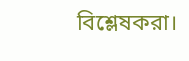বিশ্লেষকরা।